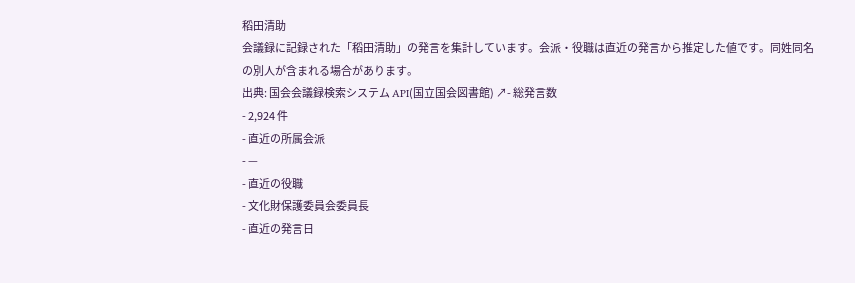稻田清助
会議録に記録された「稻田清助」の発言を集計しています。会派・役職は直近の発言から推定した値です。同姓同名の別人が含まれる場合があります。
出典: 国会会議録検索システム API(国立国会図書館) ↗- 総発言数
- 2,924 件
- 直近の所属会派
- —
- 直近の役職
- 文化財保護委員会委員長
- 直近の発言日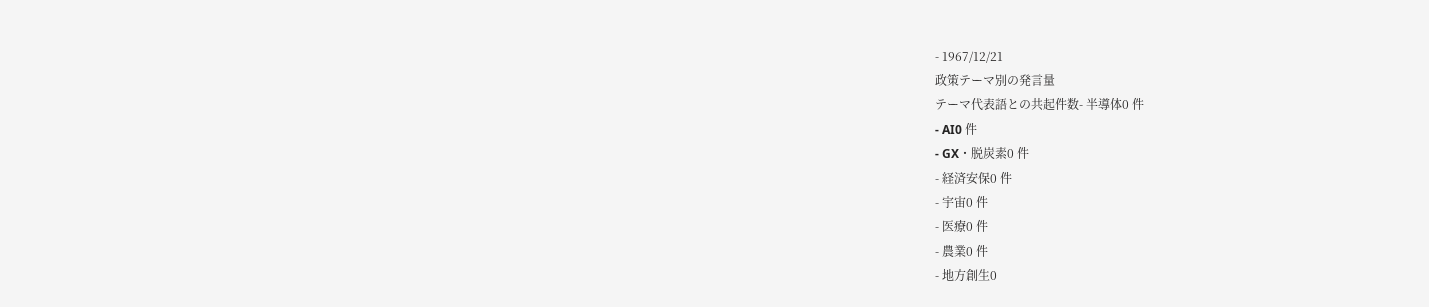- 1967/12/21
政策テーマ別の発言量
テーマ代表語との共起件数- 半導体0 件
- AI0 件
- GX・脱炭素0 件
- 経済安保0 件
- 宇宙0 件
- 医療0 件
- 農業0 件
- 地方創生0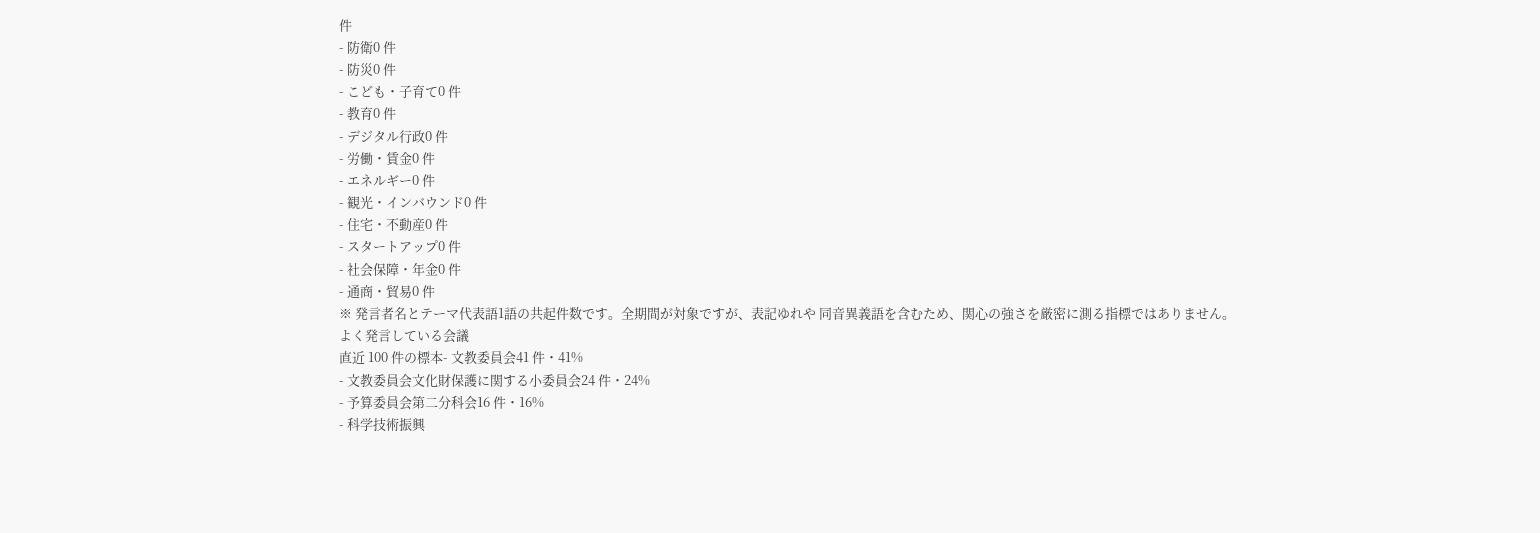件
- 防衛0 件
- 防災0 件
- こども・子育て0 件
- 教育0 件
- デジタル行政0 件
- 労働・賃金0 件
- エネルギー0 件
- 観光・インバウンド0 件
- 住宅・不動産0 件
- スタートアップ0 件
- 社会保障・年金0 件
- 通商・貿易0 件
※ 発言者名とテーマ代表語1語の共起件数です。全期間が対象ですが、表記ゆれや 同音異義語を含むため、関心の強さを厳密に測る指標ではありません。
よく発言している会議
直近 100 件の標本- 文教委員会41 件・41%
- 文教委員会文化財保護に関する小委員会24 件・24%
- 予算委員会第二分科会16 件・16%
- 科学技術振興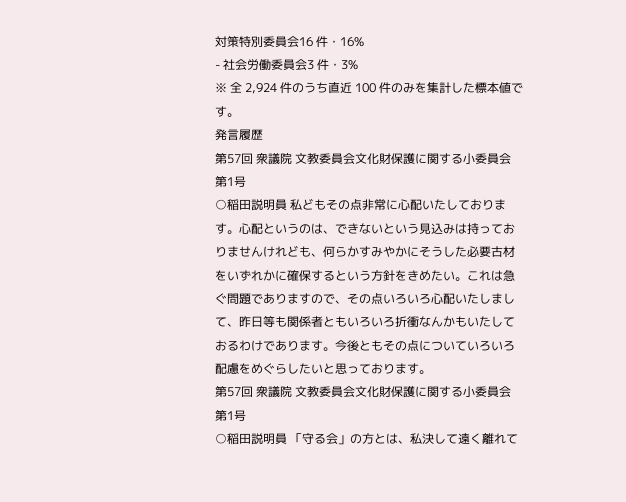対策特別委員会16 件・16%
- 社会労働委員会3 件・3%
※ 全 2,924 件のうち直近 100 件のみを集計した標本値です。
発言履歴
第57回 衆議院 文教委員会文化財保護に関する小委員会 第1号
○稲田説明員 私どもその点非常に心配いたしております。心配というのは、できないという見込みは持っておりませんけれども、何らかすみやかにそうした必要古材をいずれかに確保するという方針をきめたい。これは急ぐ問題でありますので、その点いろいろ心配いたしまして、昨日等も関係者ともいろいろ折衝なんかもいたしておるわけであります。今後ともその点についていろいろ配慮をめぐらしたいと思っております。
第57回 衆議院 文教委員会文化財保護に関する小委員会 第1号
○稲田説明員 「守る会」の方とは、私決して遠く離れて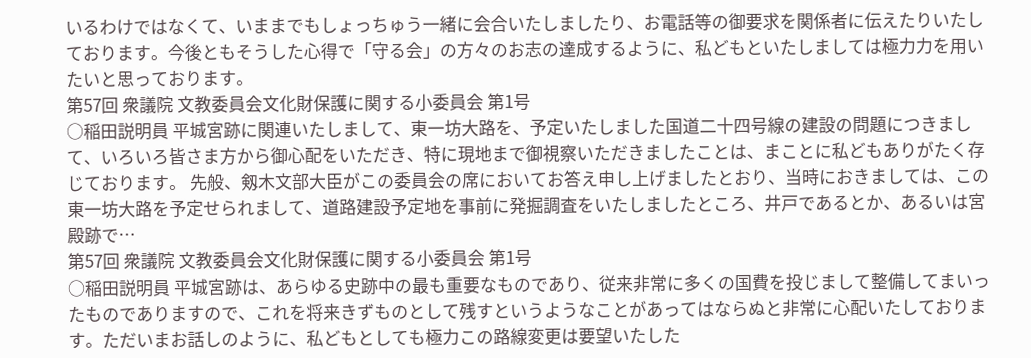いるわけではなくて、いままでもしょっちゅう一緒に会合いたしましたり、お電話等の御要求を関係者に伝えたりいたしております。今後ともそうした心得で「守る会」の方々のお志の達成するように、私どもといたしましては極力力を用いたいと思っております。
第57回 衆議院 文教委員会文化財保護に関する小委員会 第1号
○稲田説明員 平城宮跡に関連いたしまして、東一坊大路を、予定いたしました国道二十四号線の建設の問題につきまして、いろいろ皆さま方から御心配をいただき、特に現地まで御視察いただきましたことは、まことに私どもありがたく存じております。 先般、剱木文部大臣がこの委員会の席においてお答え申し上げましたとおり、当時におきましては、この東一坊大路を予定せられまして、道路建設予定地を事前に発掘調査をいたしましたところ、井戸であるとか、あるいは宮殿跡で…
第57回 衆議院 文教委員会文化財保護に関する小委員会 第1号
○稲田説明員 平城宮跡は、あらゆる史跡中の最も重要なものであり、従来非常に多くの国費を投じまして整備してまいったものでありますので、これを将来きずものとして残すというようなことがあってはならぬと非常に心配いたしております。ただいまお話しのように、私どもとしても極力この路線変更は要望いたした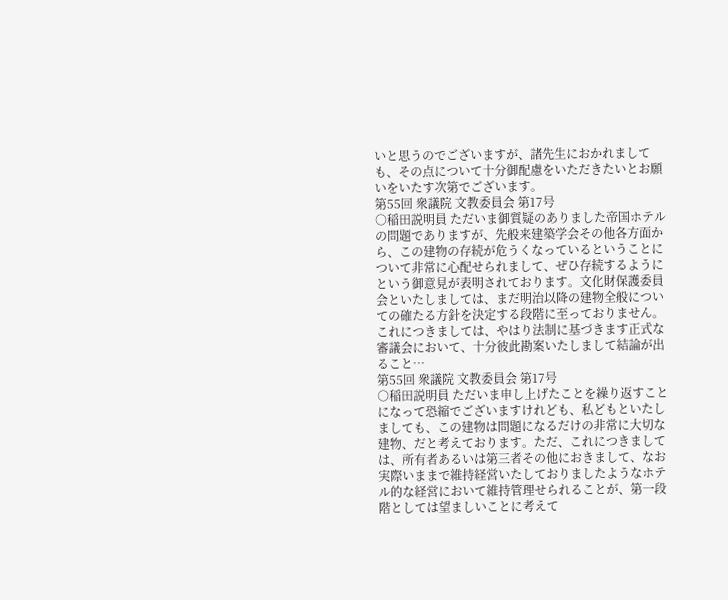いと思うのでございますが、諸先生におかれましても、その点について十分御配慮をいただきたいとお願いをいたす次第でございます。
第55回 衆議院 文教委員会 第17号
○稲田説明員 ただいま御質疑のありました帝国ホテルの問題でありますが、先般来建築学会その他各方面から、この建物の存続が危うくなっているということについて非常に心配せられまして、ぜひ存続するようにという御意見が表明されております。文化財保護委員会といたしましては、まだ明治以降の建物全般についての確たる方針を決定する段階に至っておりません。これにつきましては、やはり法制に基づきます正式な審議会において、十分彼此勘案いたしまして結論が出ること…
第55回 衆議院 文教委員会 第17号
○稲田説明員 ただいま申し上げたことを繰り返すことになって恐縮でございますけれども、私どもといたしましても、この建物は問題になるだけの非常に大切な建物、だと考えております。ただ、これにつきましては、所有者あるいは第三者その他におきまして、なお実際いままで維持経営いたしておりましたようなホテル的な経営において維持管理せられることが、第一段階としては望ましいことに考えて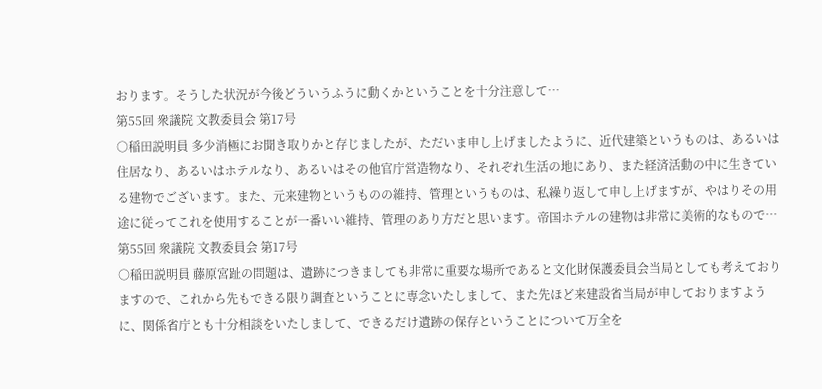おります。そうした状況が今後どういうふうに動くかということを十分注意して…
第55回 衆議院 文教委員会 第17号
○稲田説明員 多少消極にお聞き取りかと存じましたが、ただいま申し上げましたように、近代建築というものは、あるいは住居なり、あるいはホテルなり、あるいはその他官庁営造物なり、それぞれ生活の地にあり、また経済活動の中に生きている建物でございます。また、元来建物というものの維持、管理というものは、私繰り返して申し上げますが、やはりその用途に従ってこれを使用することが一番いい維持、管理のあり方だと思います。帝国ホテルの建物は非常に美術的なもので…
第55回 衆議院 文教委員会 第17号
○稲田説明員 藤原宮趾の問題は、遺跡につきましても非常に重要な場所であると文化財保護委員会当局としても考えておりますので、これから先もできる限り調査ということに専念いたしまして、また先ほど来建設省当局が申しておりますように、関係省庁とも十分相談をいたしまして、できるだけ遺跡の保存ということについて万全を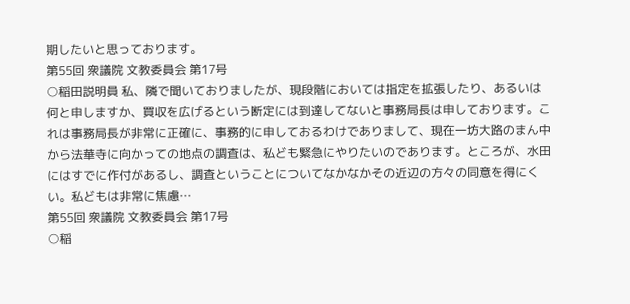期したいと思っております。
第55回 衆議院 文教委員会 第17号
○稲田説明員 私、隣で聞いておりましたが、現段階においては指定を拡張したり、あるいは何と申しますか、買収を広げるという断定には到達してないと事務局長は申しております。これは事務局長が非常に正確に、事務的に申しておるわけでありまして、現在一坊大路のまん中から法華寺に向かっての地点の調査は、私ども緊急にやりたいのであります。ところが、水田にはすでに作付があるし、調査ということについてなかなかその近辺の方々の同意を得にくい。私どもは非常に焦慮…
第55回 衆議院 文教委員会 第17号
○稲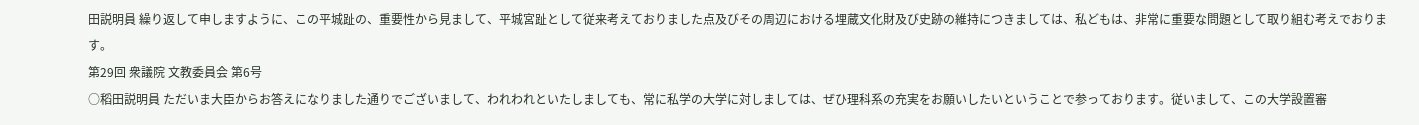田説明員 繰り返して申しますように、この平城趾の、重要性から見まして、平城宮趾として従来考えておりました点及びその周辺における埋蔵文化財及び史跡の維持につきましては、私どもは、非常に重要な問題として取り組む考えでおります。
第29回 衆議院 文教委員会 第6号
○稻田説明員 ただいま大臣からお答えになりました通りでございまして、われわれといたしましても、常に私学の大学に対しましては、ぜひ理科系の充実をお願いしたいということで参っております。従いまして、この大学設置審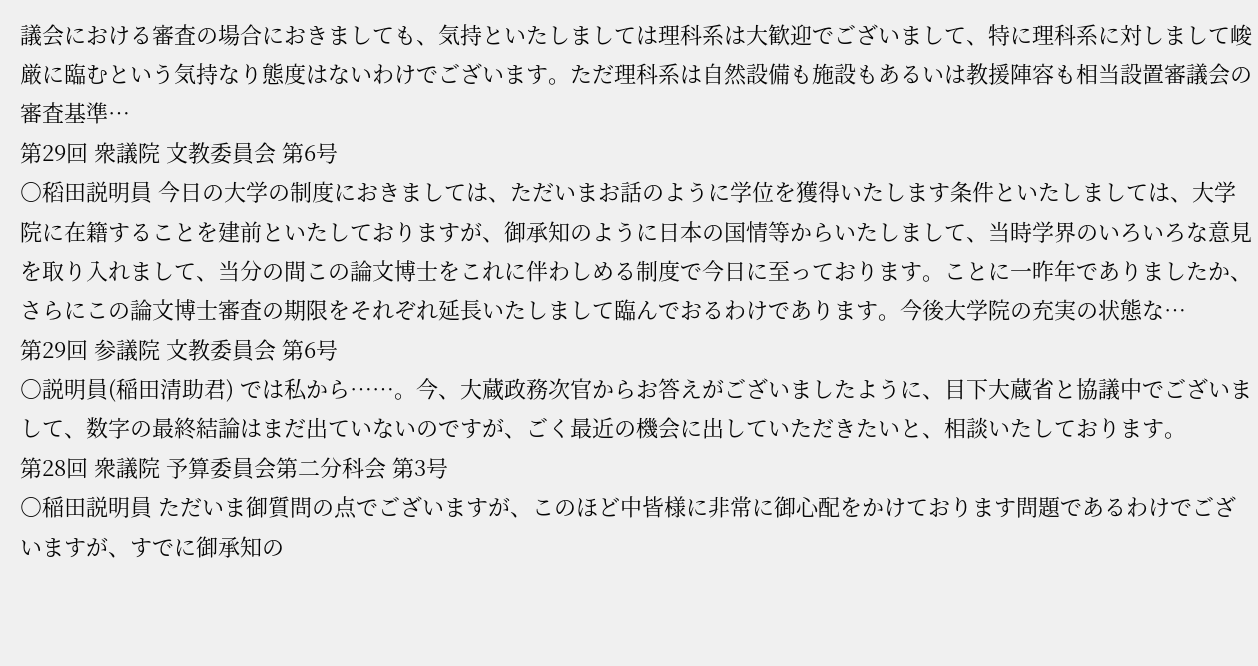議会における審査の場合におきましても、気持といたしましては理科系は大歓迎でございまして、特に理科系に対しまして峻厳に臨むという気持なり態度はないわけでございます。ただ理科系は自然設備も施設もあるいは教援陣容も相当設置審議会の審査基準…
第29回 衆議院 文教委員会 第6号
○稻田説明員 今日の大学の制度におきましては、ただいまお話のように学位を獲得いたします条件といたしましては、大学院に在籍することを建前といたしておりますが、御承知のように日本の国情等からいたしまして、当時学界のいろいろな意見を取り入れまして、当分の間この論文博士をこれに伴わしめる制度で今日に至っております。ことに一昨年でありましたか、さらにこの論文博士審査の期限をそれぞれ延長いたしまして臨んでおるわけであります。今後大学院の充実の状態な…
第29回 参議院 文教委員会 第6号
○説明員(稲田清助君) では私から……。今、大蔵政務次官からお答えがございましたように、目下大蔵省と協議中でございまして、数字の最終結論はまだ出ていないのですが、ごく最近の機会に出していただきたいと、相談いたしております。
第28回 衆議院 予算委員会第二分科会 第3号
○稲田説明員 ただいま御質問の点でございますが、このほど中皆様に非常に御心配をかけております問題であるわけでございますが、すでに御承知の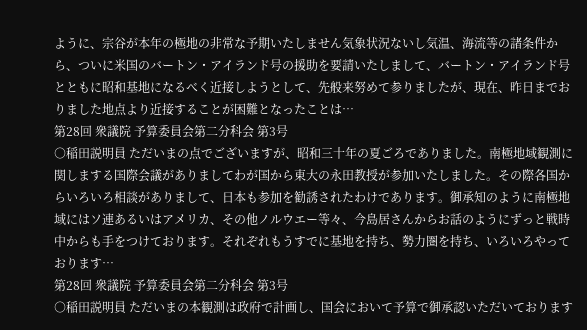ように、宗谷が本年の極地の非常な予期いたしません気象状況ないし気温、海流等の諸条件から、ついに米国のバートン・アイランド号の援助を要請いたしまして、バートン・アイランド号とともに昭和基地になるべく近接しようとして、先般来努めて参りましたが、現在、昨日までおりました地点より近接することが困難となったことは…
第28回 衆議院 予算委員会第二分科会 第3号
○稲田説明員 ただいまの点でございますが、昭和三十年の夏ごろでありました。南極地域観測に関しまする国際会議がありましてわが国から東大の永田教授が参加いたしました。その際各国からいろいろ相談がありまして、日本も参加を勧誘されたわけであります。御承知のように南極地域にはソ連あるいはアメリカ、その他ノルウエー等々、今島居さんからお話のようにずっと戦時中からも手をつけております。それぞれもうすでに基地を持ち、勢力圏を持ち、いろいろやっております…
第28回 衆議院 予算委員会第二分科会 第3号
○稲田説明員 ただいまの本観測は政府で計画し、国会において予算で御承認いただいております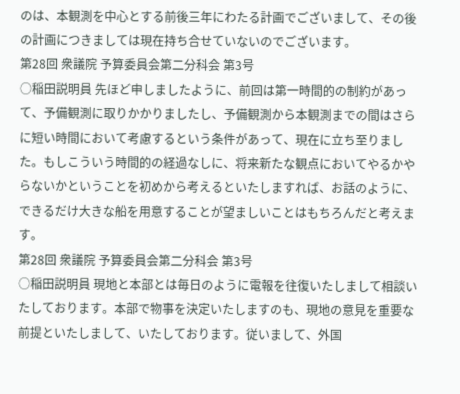のは、本観測を中心とする前後三年にわたる計画でございまして、その後の計画につきましては現在持ち合せていないのでございます。
第28回 衆議院 予算委員会第二分科会 第3号
○稲田説明員 先ほど申しましたように、前回は第一時間的の制約があって、予備観測に取りかかりましたし、予備観測から本観測までの間はさらに短い時間において考慮するという条件があって、現在に立ち至りました。もしこういう時間的の経過なしに、将来新たな観点においてやるかやらないかということを初めから考えるといたしますれば、お話のように、できるだけ大きな船を用意することが望ましいことはもちろんだと考えます。
第28回 衆議院 予算委員会第二分科会 第3号
○稲田説明員 現地と本部とは毎日のように電報を往復いたしまして相談いたしております。本部で物事を決定いたしますのも、現地の意見を重要な前提といたしまして、いたしております。従いまして、外国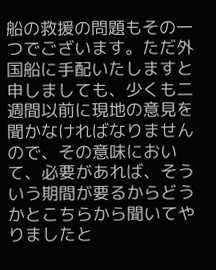船の救援の問題もその一つでございます。ただ外国船に手配いたしますと申しましても、少くも二週間以前に現地の意見を聞かなければなりませんので、その意味において、必要があれば、そういう期間が要るからどうかとこちらから聞いてやりましたと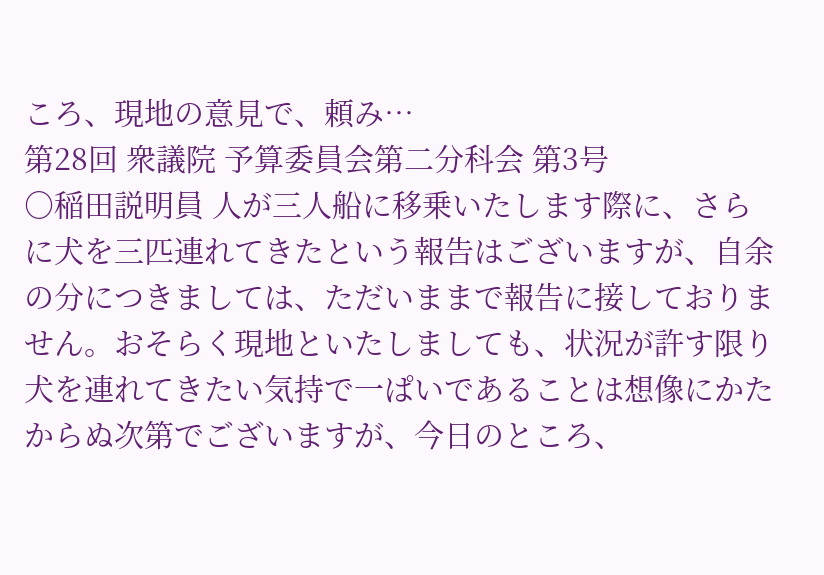ころ、現地の意見で、頼み…
第28回 衆議院 予算委員会第二分科会 第3号
○稲田説明員 人が三人船に移乗いたします際に、さらに犬を三匹連れてきたという報告はございますが、自余の分につきましては、ただいままで報告に接しておりません。おそらく現地といたしましても、状況が許す限り犬を連れてきたい気持で一ぱいであることは想像にかたからぬ次第でございますが、今日のところ、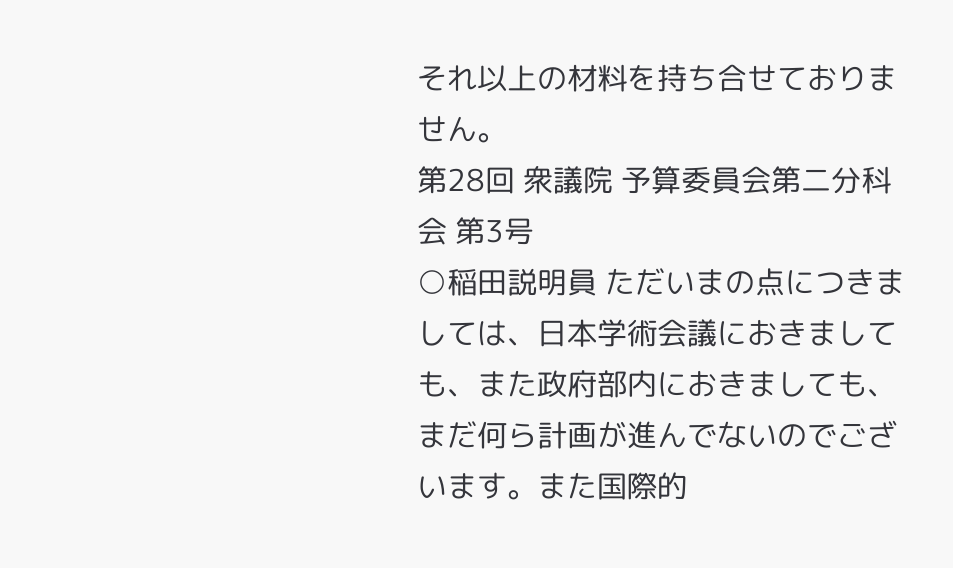それ以上の材料を持ち合せておりません。
第28回 衆議院 予算委員会第二分科会 第3号
○稲田説明員 ただいまの点につきましては、日本学術会議におきましても、また政府部内におきましても、まだ何ら計画が進んでないのでございます。また国際的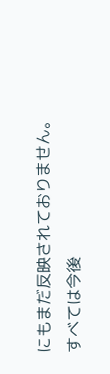にもまだ反映されておりません。すべては今後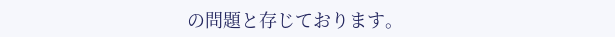の問題と存じております。